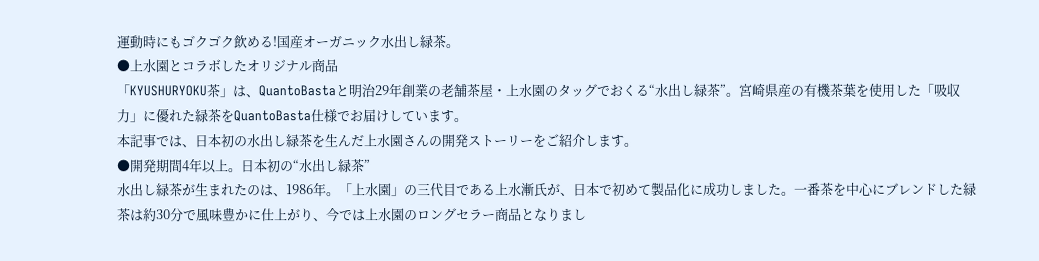運動時にもゴクゴク飲める!国産オーガニック水出し緑茶。
●上水園とコラボしたオリジナル商品
「KYUSHURYOKU茶」は、QuantoBastaと明治29年創業の老舗茶屋・上水園のタッグでおくる“水出し緑茶”。宮崎県産の有機茶葉を使用した「吸収力」に優れた緑茶をQuantoBasta仕様でお届けしています。
本記事では、日本初の水出し緑茶を生んだ上水園さんの開発ストーリーをご紹介します。
●開発期間4年以上。日本初の“水出し緑茶”
水出し緑茶が生まれたのは、1986年。「上水園」の三代目である上水漸氏が、日本で初めて製品化に成功しました。一番茶を中心にブレンドした緑茶は約30分で風味豊かに仕上がり、今では上水園のロングセラー商品となりまし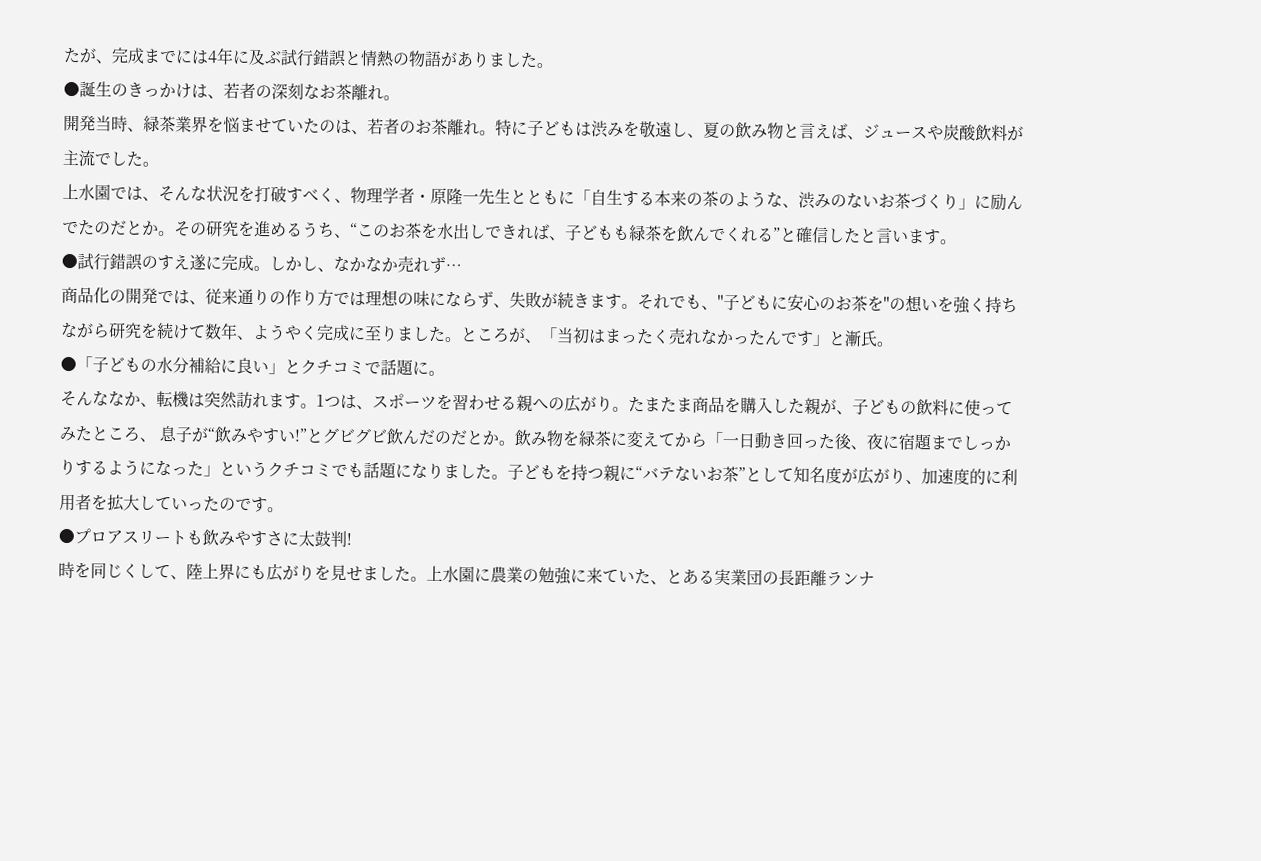たが、完成までには4年に及ぶ試行錯誤と情熱の物語がありました。
●誕生のきっかけは、若者の深刻なお茶離れ。
開発当時、緑茶業界を悩ませていたのは、若者のお茶離れ。特に子どもは渋みを敬遠し、夏の飲み物と言えば、ジュースや炭酸飲料が主流でした。
上水園では、そんな状況を打破すべく、物理学者・原隆一先生とともに「自生する本来の茶のような、渋みのないお茶づくり」に励んでたのだとか。その研究を進めるうち、“このお茶を水出しできれば、子どもも緑茶を飲んでくれる”と確信したと言います。
●試行錯誤のすえ遂に完成。しかし、なかなか売れず…
商品化の開発では、従来通りの作り方では理想の味にならず、失敗が続きます。それでも、"子どもに安心のお茶を"の想いを強く持ちながら研究を続けて数年、ようやく完成に至りました。ところが、「当初はまったく売れなかったんです」と漸氏。
●「子どもの水分補給に良い」とクチコミで話題に。
そんななか、転機は突然訪れます。1つは、スポーツを習わせる親への広がり。たまたま商品を購入した親が、子どもの飲料に使ってみたところ、 息子が“飲みやすい!”とグビグビ飲んだのだとか。飲み物を緑茶に変えてから「一日動き回った後、夜に宿題までしっかりするようになった」というクチコミでも話題になりました。子どもを持つ親に“バテないお茶”として知名度が広がり、加速度的に利用者を拡大していったのです。
●プロアスリートも飲みやすさに太鼓判!
時を同じくして、陸上界にも広がりを見せました。上水園に農業の勉強に来ていた、とある実業団の長距離ランナ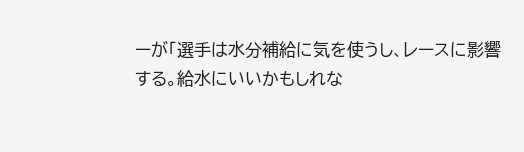ーが「選手は水分補給に気を使うし、レースに影響する。給水にいいかもしれな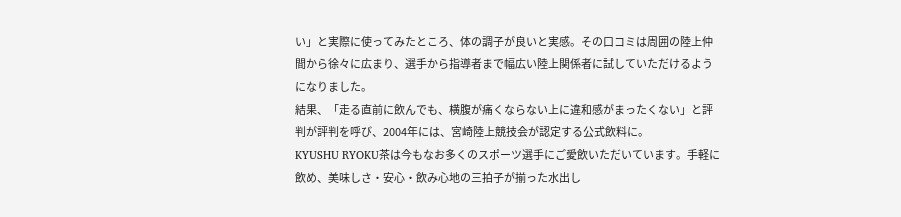い」と実際に使ってみたところ、体の調子が良いと実感。その口コミは周囲の陸上仲間から徐々に広まり、選手から指導者まで幅広い陸上関係者に試していただけるようになりました。
結果、「走る直前に飲んでも、横腹が痛くならない上に違和感がまったくない」と評判が評判を呼び、2004年には、宮崎陸上競技会が認定する公式飲料に。
KYUSHU RYOKU茶は今もなお多くのスポーツ選手にご愛飲いただいています。手軽に飲め、美味しさ・安心・飲み心地の三拍子が揃った水出し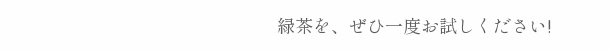緑茶を、ぜひ一度お試しください!